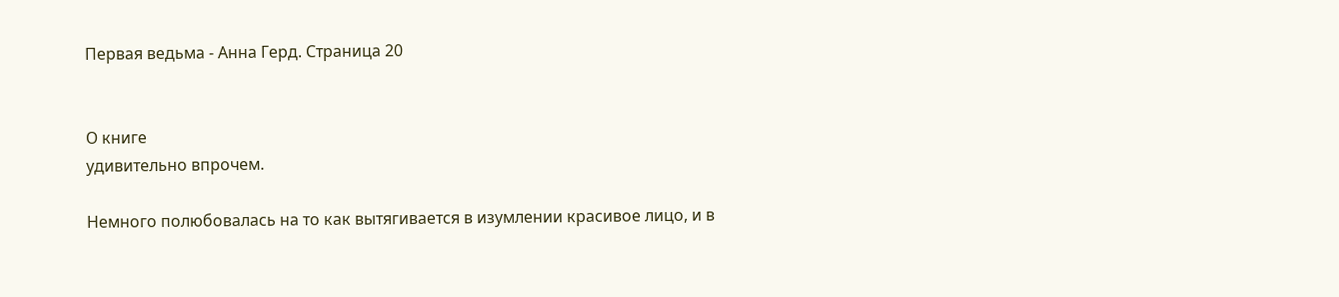Первая ведьма - Анна Герд. Страница 20


О книге
удивительно впрочем.

Немного полюбовалась на то как вытягивается в изумлении красивое лицо, и в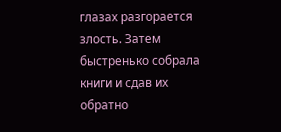глазах разгорается злость. Затем быстренько собрала книги и сдав их обратно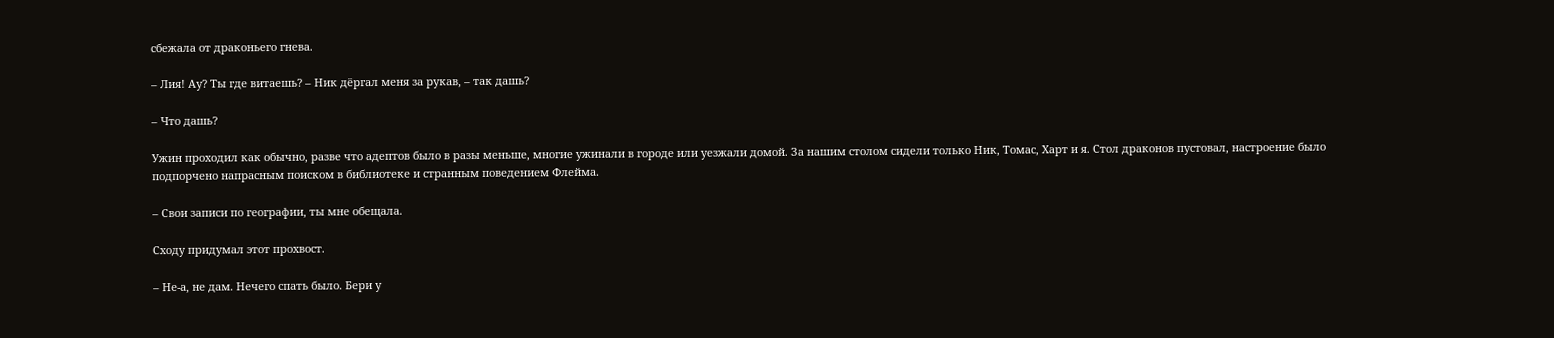сбежала от драконьего гнева.

– Лия! Ау? Ты где витаешь? – Ник дёргал меня за рукав, – так дашь?

– Что дашь?

Ужин проходил как обычно, разве что адептов было в разы меньше, многие ужинали в городе или уезжали домой. За нашим столом сидели только Ник, Томас, Харт и я. Стол драконов пустовал, настроение было подпорчено напрасным поиском в библиотеке и странным поведением Флейма.

– Свои записи по географии, ты мне обещала.

Сходу придумал этот прохвост.

– Не-а, не дам. Нечего спать было. Бери у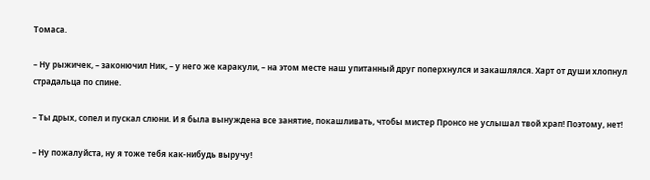Томаса.

– Ну рыжичек, – законючил Ник, – у него же каракули, – на этом месте наш упитанный друг поперхнулся и закашлялся. Харт от души хлопнул страдальца по спине.

– Ты дрых, сопел и пускал слюни. И я была вынуждена все занятие, покашливать, чтобы мистер Пронсо не услышал твой храп! Поэтому, нет!

– Ну пожалуйста, ну я тоже тебя как-нибудь выручу!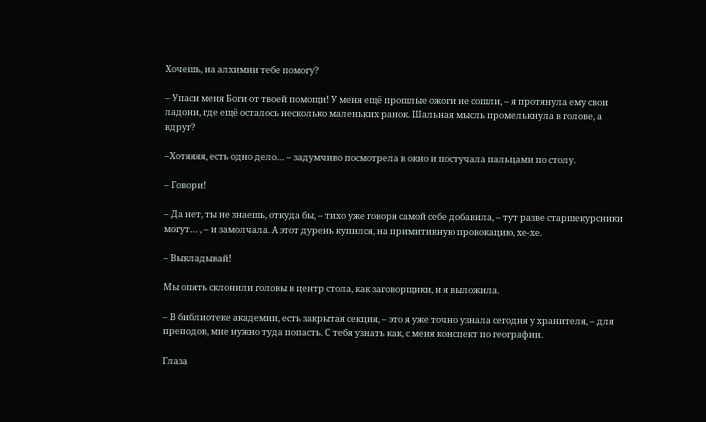Хочешь, на алхимии тебе помогу?

– Упаси меня Боги от твоей помощи! У меня ещё прошлые ожоги не сошли, – я протянула ему свои ладони, где ещё осталось несколько маленьких ранок. Шальная мысль промелькнула в голове, а вдруг?

–Хотяяяя, есть одно дело… – задумчиво посмотрела в окно и постучала пальцами по столу.

– Говори!

– Да нет, ты не знаешь, откуда бы, – тихо уже говоря самой себе добавила, – тут разве старшекурсники могут… , – и замолчала. А этот дурень купился, на примитивную провокацию, хе-хе.

– Выкладывай!

Мы опять склонили головы в центр стола, как заговорщики, и я выложила.

– В библиотеке академии, есть закрытая секция, – это я уже точно узнала сегодня у хранителя, – для преподов, мне нужно туда попасть. С тебя узнать как, с меня конспект по географии.

Глаза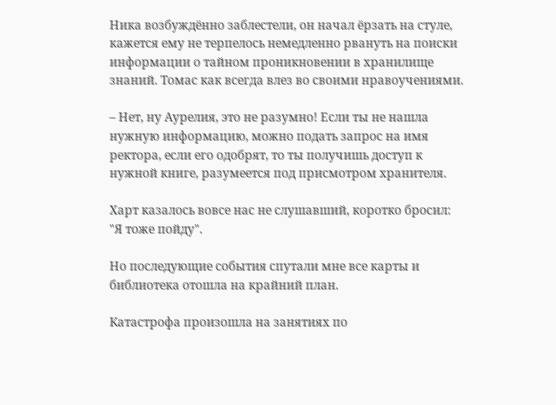Ника возбуждённо заблестели, он начал ёрзать на стуле, кажется ему не терпелось немедленно рвануть на поиски информации о тайном проникновении в хранилище знаний. Томас как всегда влез во своими нравоучениями.

– Нет, ну Аурелия, это не разумно! Если ты не нашла нужную информацию, можно подать запрос на имя ректора, если его одобрят, то ты получишь доступ к нужной книге, разумеется под присмотром хранителя.

Харт казалось вовсе нас не слушавший, коротко бросил: "Я тоже пойду".

Но последующие события спутали мне все карты и библиотека отошла на крайний план.

Катастрофа произошла на занятиях по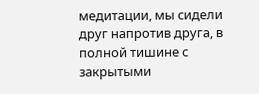медитации, мы сидели друг напротив друга, в полной тишине с закрытыми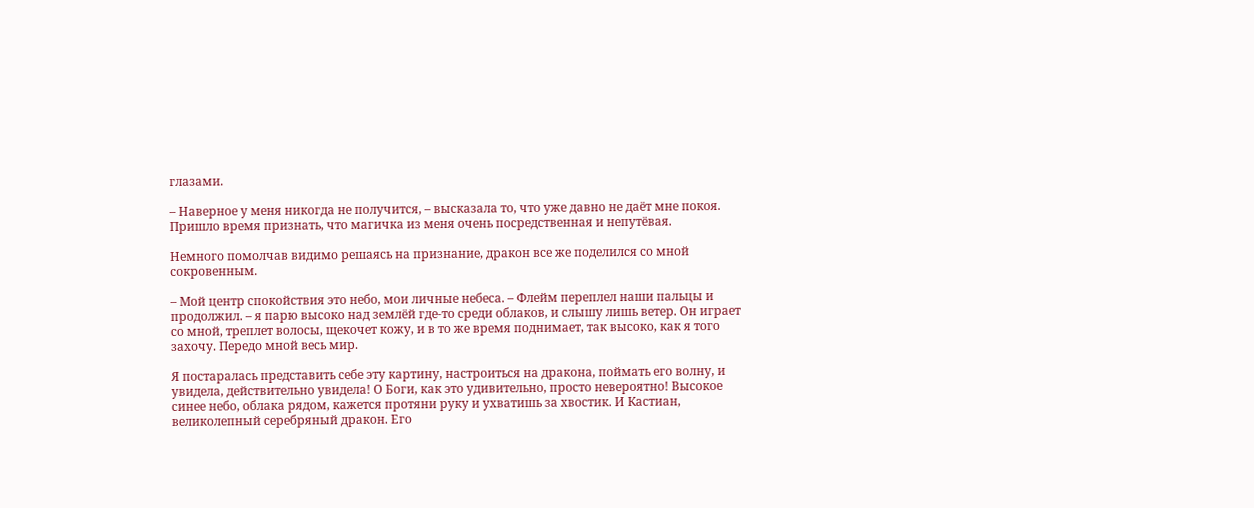глазами.

– Наверное у меня никогда не получится, – высказала то, что уже давно не даёт мне покоя. Пришло время признать, что магичка из меня очень посредственная и непутёвая.

Немного помолчав видимо решаясь на признание, дракон все же поделился со мной сокровенным.

– Мой центр спокойствия это небо, мои личные небеса. – Флейм переплел наши пальцы и продолжил. – я парю высоко над землёй где-то среди облаков, и слышу лишь ветер. Он играет со мной, треплет волосы, щекочет кожу, и в то же время поднимает, так высоко, как я того захочу. Передо мной весь мир.

Я постаралась представить себе эту картину, настроиться на дракона, поймать его волну, и увидела, действительно увидела! О Боги, как это удивительно, просто невероятно! Высокое синее небо, облака рядом, кажется протяни руку и ухватишь за хвостик. И Кастиан, великолепный серебряный дракон. Его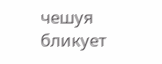чешуя бликует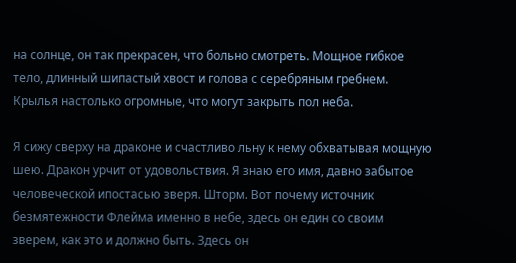на солнце, он так прекрасен, что больно смотреть. Мощное гибкое тело, длинный шипастый хвост и голова с серебряным гребнем. Крылья настолько огромные, что могут закрыть пол неба.

Я сижу сверху на драконе и счастливо льну к нему обхватывая мощную шею. Дракон урчит от удовольствия. Я знаю его имя, давно забытое человеческой ипостасью зверя. Шторм. Вот почему источник безмятежности Флейма именно в небе, здесь он един со своим зверем, как это и должно быть. Здесь он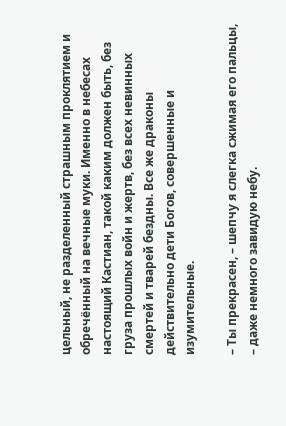цельный, не разделенный страшным проклятием и обречённый на вечные муки. Именно в небесах настоящий Кастиан, такой каким должен быть, без груза прошлых войн и жертв, без всех невинных смертей и тварей бездны. Все же драконы действительно дети Богов, совершенные и изумительные.

– Ты прекрасен, – шепчу я слегка сжимая его пальцы, – даже немного завидую небу.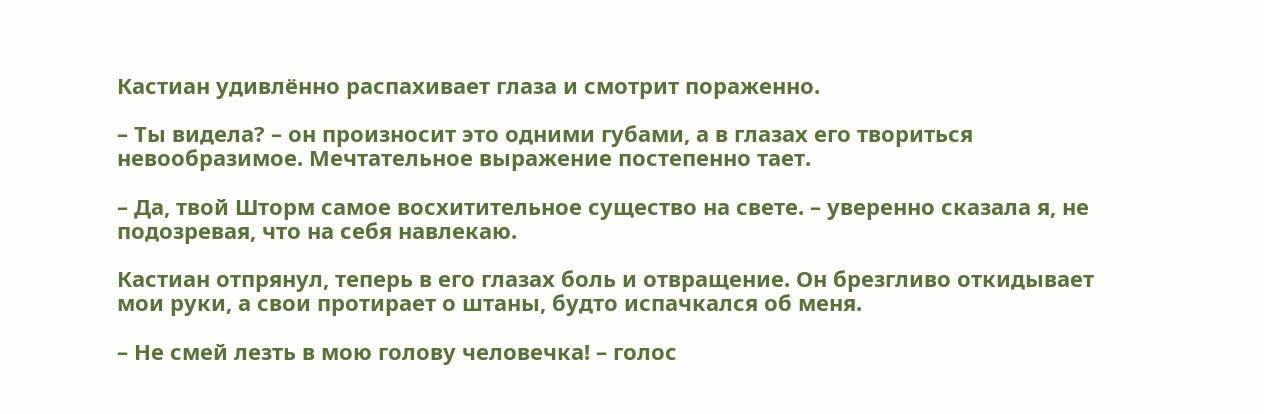Кастиан удивлённо распахивает глаза и смотрит пораженно.

– Ты видела? – он произносит это одними губами, а в глазах его твориться невообразимое. Мечтательное выражение постепенно тает.

– Да, твой Шторм самое восхитительное существо на свете. – уверенно сказала я, не подозревая, что на себя навлекаю.

Кастиан отпрянул, теперь в его глазах боль и отвращение. Он брезгливо откидывает мои руки, а свои протирает о штаны, будто испачкался об меня.

– Не смей лезть в мою голову человечка! – голос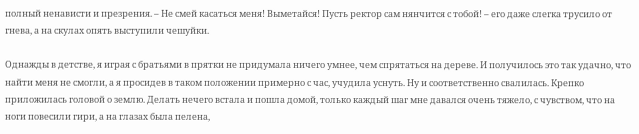полный ненависти и презрения. – Не смей касаться меня! Выметайся! Пусть ректор сам нянчится с тобой! – его даже слегка трусило от гнева, а на скулах опять выступили чешуйки.

Однажды в детстве, я играя с братьями в прятки не придумала ничего умнее, чем спрятаться на дереве. И получилось это так удачно, что найти меня не смогли, а я просидев в таком положении примерно с час, учудила уснуть. Ну и соответственно свалилась. Крепко приложилась головой о землю. Делать нечего встала и пошла домой, только каждый шаг мне давался очень тяжело, с чувством, что на ноги повесили гири, а на глазах была пелена,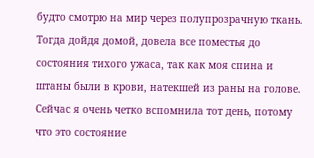будто смотрю на мир через полупрозрачную ткань. Тогда дойдя домой, довела все поместья до состояния тихого ужаса, так как моя спина и штаны были в крови, натекшей из раны на голове. Сейчас я очень четко вспомнила тот день, потому что это состояние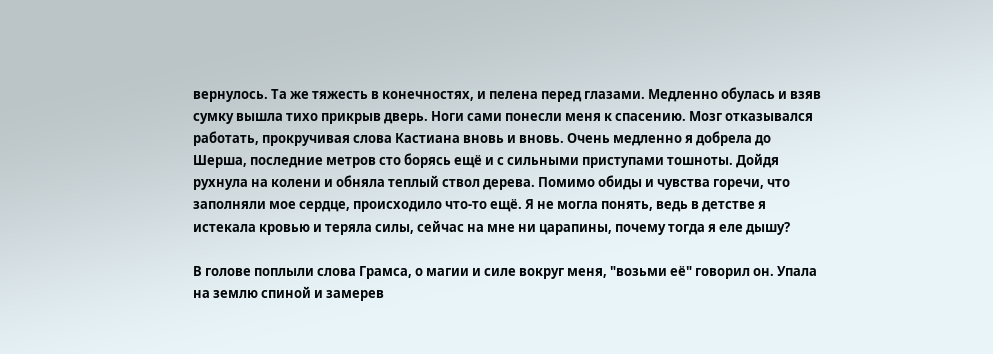вернулось. Та же тяжесть в конечностях, и пелена перед глазами. Медленно обулась и взяв сумку вышла тихо прикрыв дверь. Ноги сами понесли меня к спасению. Мозг отказывался работать, прокручивая слова Кастиана вновь и вновь. Очень медленно я добрела до Шерша, последние метров сто борясь ещё и с сильными приступами тошноты. Дойдя рухнула на колени и обняла теплый ствол дерева. Помимо обиды и чувства горечи, что заполняли мое сердце, происходило что-то ещё. Я не могла понять, ведь в детстве я истекала кровью и теряла силы, сейчас на мне ни царапины, почему тогда я еле дышу?

В голове поплыли слова Грамса, о магии и силе вокруг меня, "возьми её" говорил он. Упала на землю спиной и замерев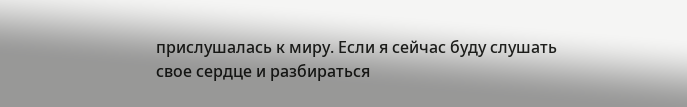прислушалась к миру. Если я сейчас буду слушать свое сердце и разбираться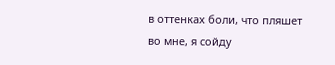в оттенках боли, что пляшет во мне, я сойду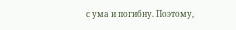с ума и погибну. Поэтому,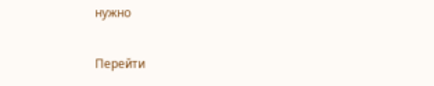нужно

Перейти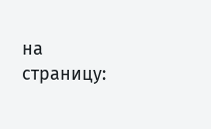на страницу: